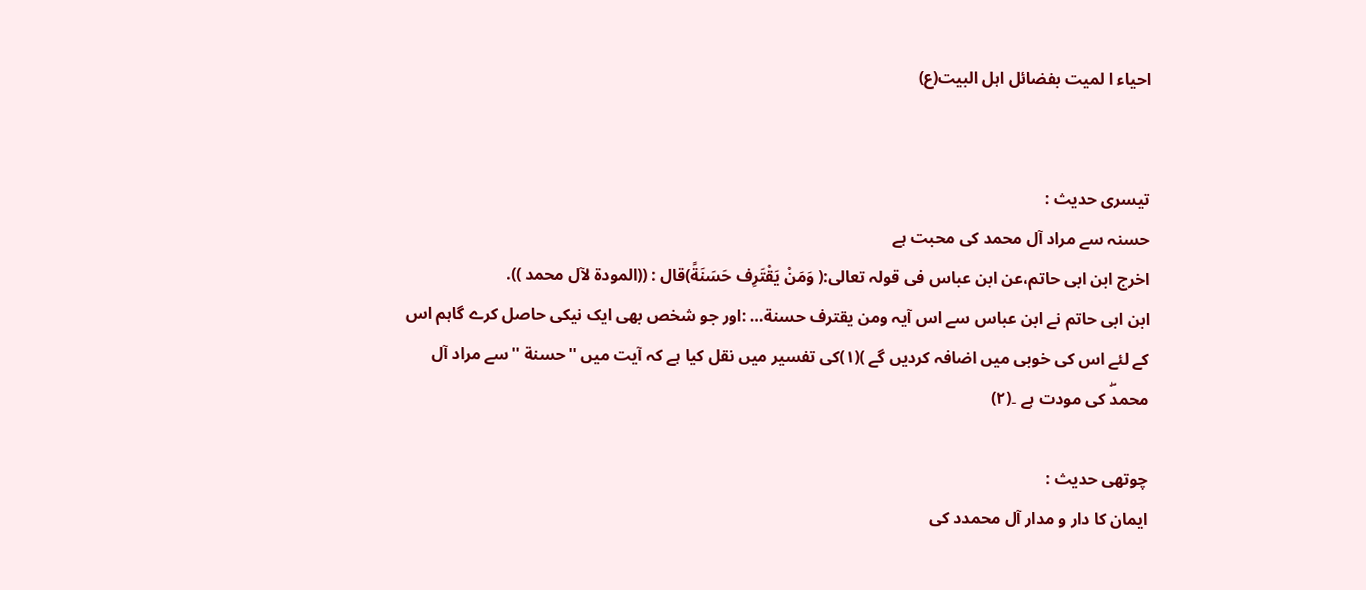احیاء ا لمیت بفضائل اہل البیت(ع)


تیسری حدیث :
حسنہ سے مراد آل محمد کی محبت ہے
اخرج ابن ابی حاتم،عن ابن عباس فی قولہ تعالی:( وَمَنْ یَقْتَرِف حَسَنَةً)قال : ((المودة لآل محمد )).
ابن ابی حاتم نے ابن عباس سے اس آیہ ومن یقترف حسنة… :اور جو شخص بھی ایک نیکی حاصل کرے گاہم اس کے لئے اس کی خوبی میں اضافہ کردیں گے )(١)کی تفسیر میں نقل کیا ہے کہ آیت میں ''حسنة ''سے مراد آل محمدۖ کی مودت ہے ۔(٢)

چوتھی حدیث :
ایمان کا دار و مدار آل محمدد کی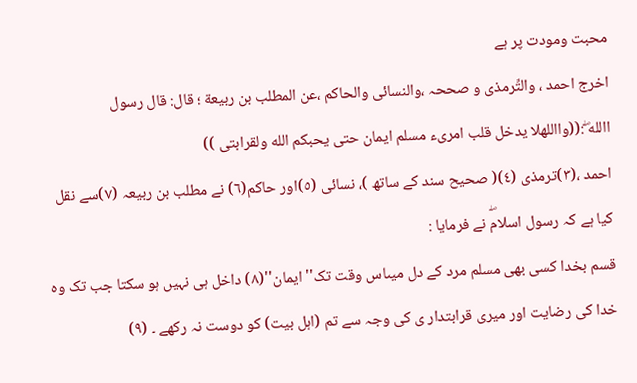محبت ومودت پر ہے
اخرج احمد ، والتِّرمذی و صححہ ،والنسائی والحاکم ،عن المطلب بن ربیعة ؛ قال: قال رسول االله ۖ:((وااللهلا یدخل قلب امریء مسلم ایمان حتی یحبکم الله ولقرابتی ))
احمد ،(٣)ترمذی (٤)( صحیح سند کے ساتھ )، نسائی (٥)اور حاکم(٦) نے مطلب بن ربیعہ (٧)سے نقل کیا ہے کہ رسول اسلامۖ نے فرمایا :
قسم بخدا کسی بھی مسلم مرد کے دل میںاس وقت تک'' ایمان''(٨) داخل ہی نہیں ہو سکتا جب تک وہ خدا کی رضایت اور میری قرابتدار ی کی وجہ سے تم (اہل بیت) کو دوست نہ رکھے ۔ (٩)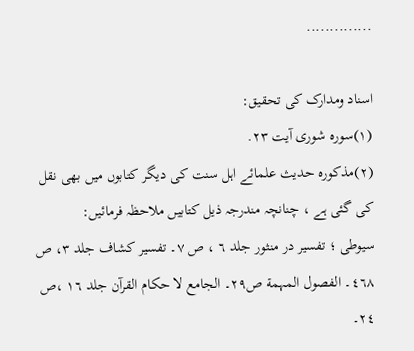..............

اسناد ومدارک کی تحقیق:
(١)سورہ شوری آیت ٢٣.
(٢)مذکورہ حدیث علمائے اہل سنت کی دیگر کتابوں میں بھی نقل کی گئی ہے ، چنانچہ مندرجہ ذیل کتابیں ملاحظہ فرمائیں:
سیوطی ؛ تفسیر در منثور جلد ٦ ، ص ٧۔ تفسیر کشاف جلد ٣، ص ٤٦٨۔ الفصول المہمة ص٢٩۔ الجامع لا حکام القرآن جلد ١٦ ،ص ٢٤۔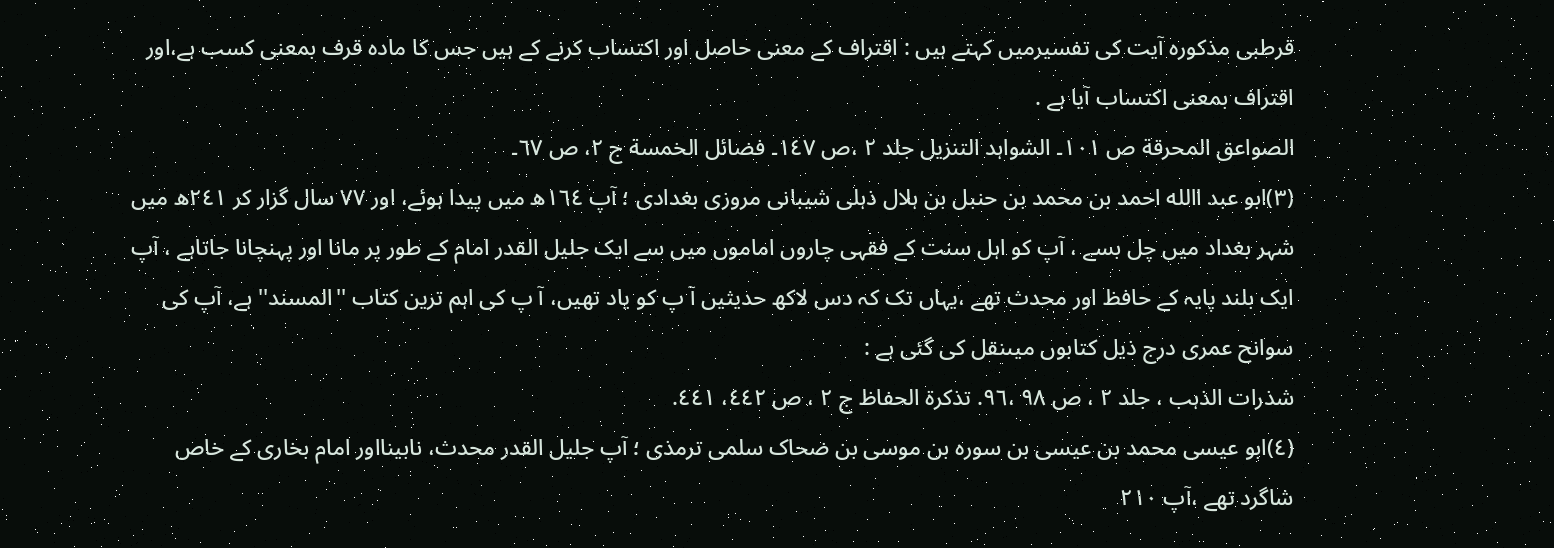قرطبی مذکورہ آیت کی تفسیرمیں کہتے ہیں : اقتراف کے معنی حاصل اور اکتساب کرنے کے ہیں جس کا مادہ قرف بمعنی کسب ہے،اور اقتراف بمعنی اکتساب آیا ہے .
الصواعق المحرقة ص ١٠١۔ الشواہد التنزیل جلد ٢ ،ص ١٤٧۔ فضائل الخمسة ج ٢، ص ٦٧۔
(٣)ابو عبد االله احمد بن محمد بن حنبل بن ہلال ذہلی شیبانی مروزی بغدادی ؛ آپ ١٦٤ھ میں پیدا ہوئے، اور ٧٧ سال گزار کر ٢٤١ھ میں شہر بغداد میں چل بسے ، آپ کو اہل سنت کے فقہی چاروں اماموں میں سے ایک جلیل القدر امام کے طور پر مانا اور پہنچانا جاتاہے ، آپ ایک بلند پایہ کے حافظ اور محدث تھے ،یہاں تک کہ دس لاکھ حدیثیں آ پ کو یاد تھیں، آ پ کی اہم ترین کتاب ''المسند'' ہے، آپ کی سوانح عمری درج ذیل کتابوں میںنقل کی گئی ہے :
شذرات الذہب ، جلد ٢ ، ص ٩٨ ،٩٦. تذکرة الحفاظ ج ٢ ، ص ٤٤٢، ٤٤١.
(٤)ابو عیسی محمد بن عیسی بن سورہ بن موسی بن ضحاک سلمی ترمذی ؛ آپ جلیل القدر محدث، نابینااور امام بخاری کے خاص شاگرد تھے ،آپ ٢١٠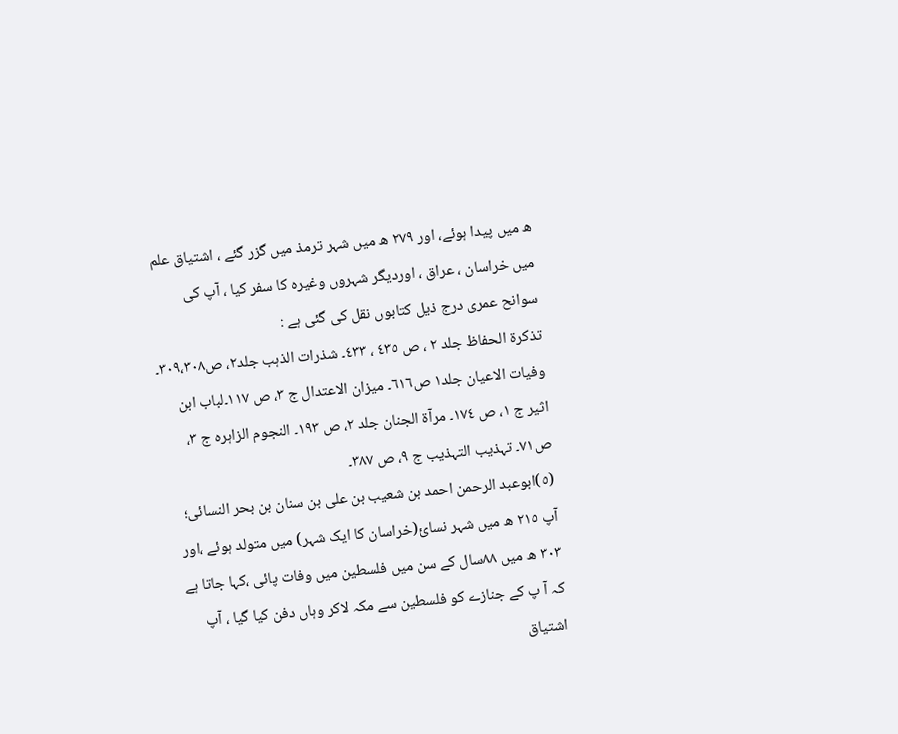ھ میں پیدا ہوئے، اور ٢٧٩ ھ میں شہر ترمذ میں گزر گئے ، اشتیاق علم میں خراسان ، عراق ، اوردیگر شہروں وغیرہ کا سفر کیا ، آپ کی سوانح عمری درج ذیل کتابوں نقل کی گئی ہے :
تذکرة الحفاظ جلد ٢ ، ص ٤٣٥ ، ٤٣٣۔ شذرات الذہب جلد٢، ص٣٠٩،٣٠٨۔ وفیات الاعیان جلد١ ص٦١٦۔ میزان الاعتدال ج ٣، ص ١١٧۔لباب ابن اثیر ج ١، ص ١٧٤۔ مرآة الجنان جلد ٢، ص ١٩٣۔ النجوم الزاہرہ ج ٣، ص٧١۔ تہذیب التہذیب ج ٩، ص ٣٨٧۔
(٥)ابوعبد الرحمن احمد بن شعیب بن علی بن سنان بن بحر النسائی؛ آپ ٢١٥ ھ میں شہر نسائ(خراسان کا ایک شہر) میں متولد ہوئے ،اور ٣٠٣ ھ میں ٨٨سال کے سن میں فلسطین میں وفات پائی ،کہا جاتا ہے کہ آ پ کے جنازے کو فلسطین سے مکہ لاکر وہاں دفن کیا گیا ، آپ اشتیاق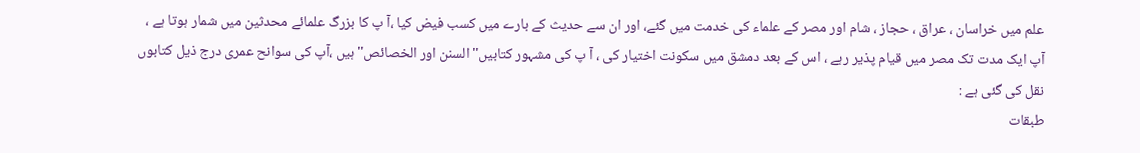علم میں خراسان ، عراق ، حجاز ، شام اور مصر کے علماء کی خدمت میں گئے، اور ان سے حدیث کے بارے میں کسب فیض کیا ،آ پ کا بزرگ علمائے محدثین میں شمار ہوتا ہے ، آپ ایک مدت تک مصر میں قیام پذیر رہے ، اس کے بعد دمشق میں سکونت اختیار کی ، آ پ کی مشہور کتابیں'' السنن اور الخصائص'' ہیں ،آپ کی سوانح عمری درج ذیل کتابوں نقل کی گئی ہے :
طبقات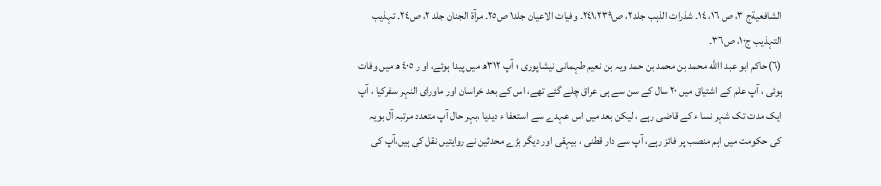الشافعیةج ٣، ص ١٦، ١٤۔ شذرات الذہب جلد٢، ص٢٤١،٢٣٩۔ وفیات الاعیان جلد١ ص٢٥۔ مرآة الجنان جلد ٢، ص٢٤۔ تہذیب التہذیب ج١٠، ص٣٦۔
(٦)حاکم ابو عبد االله محمد بن محمد بن حمد ویہ بن نعیم طہمانی نیشاپوری ؛ آپ ٣١٢ھ میں پیدا ہوئے، او ر ٤٠٥ ھ میں وفات ہوئی ، آپ علم کے اشتیاق میں ٢٠ سال کے سن سے ہی عراق چلے گئے تھے، اس کے بعد خراسان اور ماورای النہر سفرکیا ، آپ ایک مدت تک شہر نسا ء کے قاضی رہے ، لیکن بعد میں اس عہدے سے استعفا ء دیدیا ،بہر حال آپ متعدد مرتبہ آل بویہ کی حکومت میں اہم منصب پر فائز رہے، آپ سے دار قطنی ، بیہقی اور دیگر بڑے محدثین نے روایتیں نقل کی ہیں،آپ کی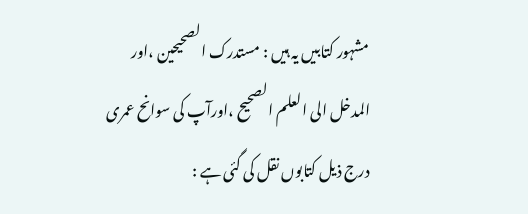مشہور کتابیں یہ ہیں : مستدرک الصحیحین ،اور المدخل الی العلم الصحیح ،اورآپ کی سوانح عمری درج ذیل کتابوں نقل کی گئی ہے :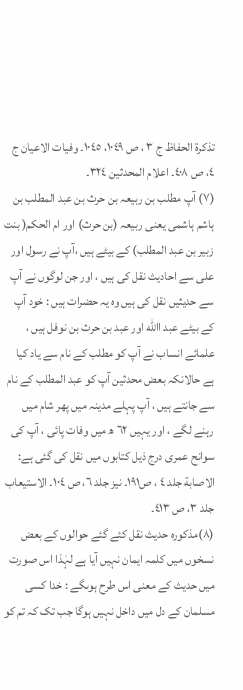تذکرة الحفاظ ج ٣ ، ص ١٠٤٩، ١٠٤٥۔ وفیات الاعیان ج ٤، ص ٤٠٨۔ اعلام المحدثین ٣٢٤۔
(٧) آپ مطلب بن ربیعہ بن حرث بن عبد المطلب بن ہاشم ہاشمی یعنی ربیعہ (بن حرث) اور ام الحکم( بنت زبیر بن عبد المطلب) کے بیٹے ہیں ،آپ نے رسول اور علی سے احادیث نقل کی ہیں ، اور جن لوگوں نے آپ سے حدیثیں نقل کی ہیں وہ یہ حضرات ہیں : خود آپ کے بیٹے عبد االله اور عبد بن حرث بن نوفل ہیں ، علمائے انساب نے آپ کو مطلب کے نام سے یاد کیا ہے حالانکہ بعض محدثین آپ کو عبد المطلب کے نام سے جانتے ہیں ، آپ پہلے مدینہ میں پھر شام میں رہنے لگے ، اور یہیں ٦٢ ھ میں وفات پائی ، آپ کی سوانح عمری درج ذیل کتابوں میں نقل کی گئی ہے:
الاصابة جلد ٤ ، ص١٩١۔ نیز جلد ٦، ص ١٠٤۔ الاستیعاب جلد ٣، ص ٤١٣۔
(٨)مذکورہ حدیث نقل کئے گئے حوالوں کے بعض نسخوں میں کلمہ ایمان نہیں آیا ہے لہٰذا اس صورت میں حدیث کے معنی اس طرح ہوںگے : خدا کسی مسلمان کے دل میں داخل نہیں ہوگا جب تک کہ تم کو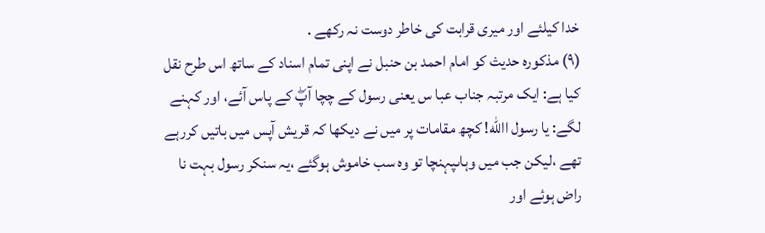خدا کیلئے اور میری قرابت کی خاطر دوست نہ رکھے .
(٩) مذکورہ حدیث کو امام احمد بن حنبل نے اپنی تمام اسناد کے ساتھ اس طرح نقل کیا ہے: ایک مرتبہ جناب عبا س یعنی رسول کے چچا آپۖ کے پاس آئے، اور کہنے لگے: یا رسول االله! کچھ مقامات پر میں نے دیکھا کہ قریش آپس میں باتیں کررہے تھے ،لیکن جب میں وہاںپہنچا تو وہ سب خاموش ہوگئے ،یہ سنکر رسول بہت نا راض ہوئے اور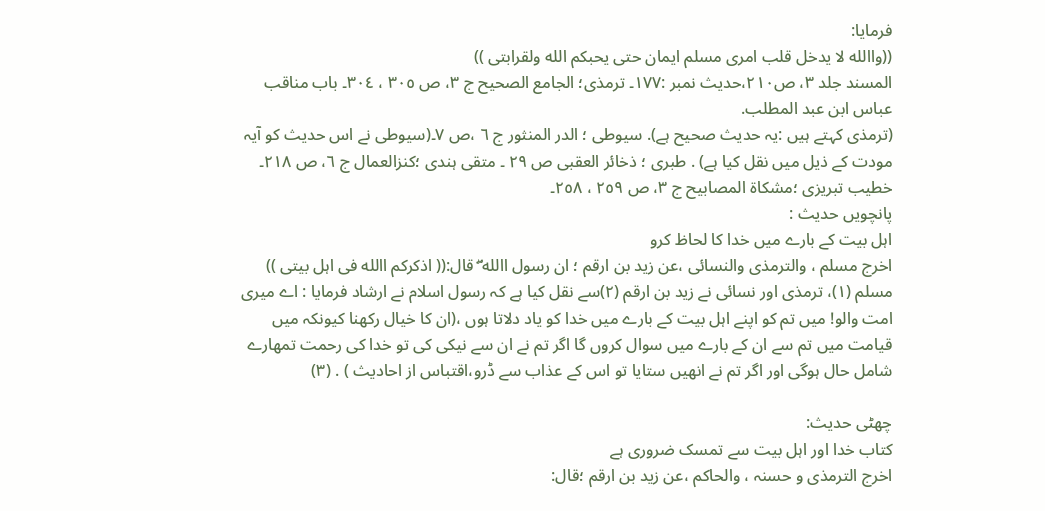فرمایا:
((واالله لا یدخل قلب امری مسلم ایمان حتی یحبکم الله ولقرابتی ))
المسند جلد ٣، ص٢١٠،حدیث نمبر :١٧٧۔ ترمذی؛ الجامع الصحیح ج ٣، ص ٣٠٥ ، ٣٠٤۔ باب مناقب عباس ابن عبد المطلب.
(ترمذی کہتے ہیں :یہ حدیث صحیح ہے). سیوطی ؛ الدر المنثور ج ٦ ،ص ٧۔(سیوطی نے اس حدیث کو آیہ مودت کے ذیل میں نقل کیا ہے) . طبری ؛ ذخائر العقبی ص ٢٩ ۔ متقی ہندی ؛کنزالعمال ج ٦، ص ٢١٨۔ خطیب تبریزی ؛مشکاة المصابیح ج ٣، ص ٢٥٩ ، ٢٥٨۔
پانچویں حدیث :
اہل بیت کے بارے میں خدا کا لحاظ کرو
اخرج مسلم ، والترمذی والنسائی ،عن زید بن ارقم ؛ ان رسول االله ۖ قال:(( اذکرکم االله فی اہل بیتی ))
مسلم (١)، ترمذی اور نسائی نے زید بن ارقم (٢)سے نقل کیا ہے کہ رسول اسلام نے ارشاد فرمایا : اے میری امت والو! میں تم کو اپنے اہل بیت کے بارے میں خدا کو یاد دلاتا ہوں ،(ان کا خیال رکھنا کیونکہ میں قیامت میں تم سے ان کے بارے میں سوال کروں گا اگر تم نے ان سے نیکی کی تو خدا کی رحمت تمھارے شامل حال ہوگی اور اگر تم نے انھیں ستایا تو اس کے عذاب سے ڈرو،اقتباس از احادیث ) . (٣)

چھٹی حدیث:
کتاب خدا اور اہل بیت سے تمسک ضروری ہے
اخرج الترمذی و حسنہ ، والحاکم ،عن زید بن ارقم ؛قال: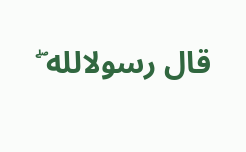قال رسولالله ۖ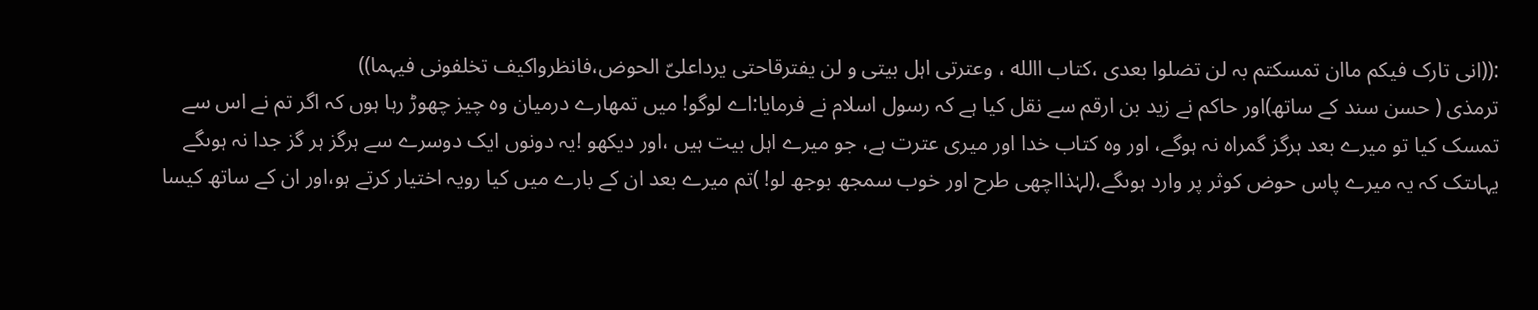:((انی تارک فیکم ماان تمسکتم بہ لن تضلوا بعدی ،کتاب االله ، وعترتی اہل بیتی و لن یفترقاحتی یرداعلیّ الحوض،فانظرواکیف تخلفونی فیہما))
ترمذی ( حسن سند کے ساتھ)اور حاکم نے زید بن ارقم سے نقل کیا ہے کہ رسول اسلام نے فرمایا:اے لوگو! میں تمھارے درمیان وہ چیز چھوڑ رہا ہوں کہ اگر تم نے اس سے تمسک کیا تو میرے بعد ہرگز گمراہ نہ ہوگے، اور وہ کتاب خدا اور میری عترت ہے، جو میرے اہل بیت ہیں ،اور دیکھو !یہ دونوں ایک دوسرے سے ہرگز ہر گز جدا نہ ہوںگے یہاںتک کہ یہ میرے پاس حوض کوثر پر وارد ہوںگے،(لہٰذااچھی طرح اور خوب سمجھ بوجھ لو! )تم میرے بعد ان کے بارے میں کیا رویہ اختیار کرتے ہو،اور ان کے ساتھ کیسا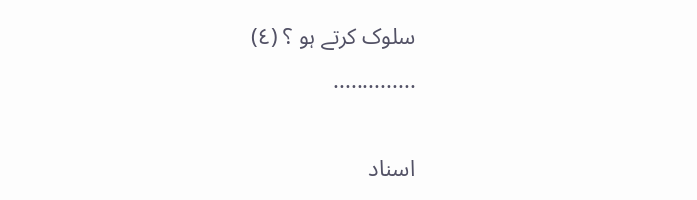سلوک کرتے ہو ؟ (٤)
..............

اسناد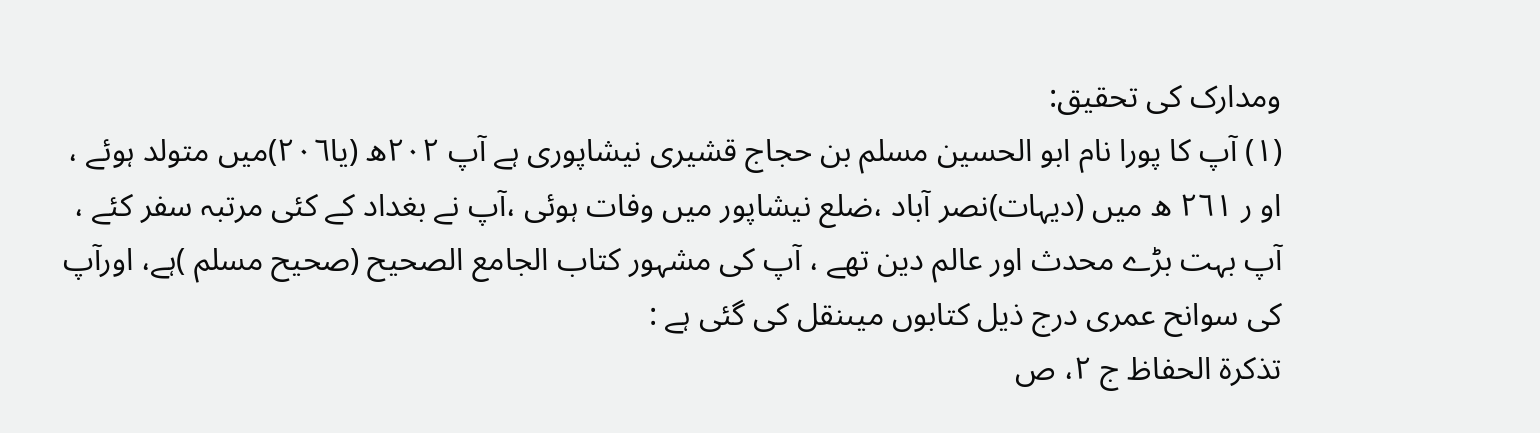ومدارک کی تحقیق:
(١) آپ کا پورا نام ابو الحسین مسلم بن حجاج قشیری نیشاپوری ہے آپ ٢٠٢ھ (یا٢٠٦)میں متولد ہوئے ، او ر ٢٦١ ھ میں (دیہات)نصر آباد ،ضلع نیشاپور میں وفات ہوئی ،آپ نے بغداد کے کئی مرتبہ سفر کئے ، آپ بہت بڑے محدث اور عالم دین تھے ، آپ کی مشہور کتاب الجامع الصحیح (صحیح مسلم )ہے، اورآپ کی سوانح عمری درج ذیل کتابوں میںنقل کی گئی ہے :
تذکرة الحفاظ ج ٢، ص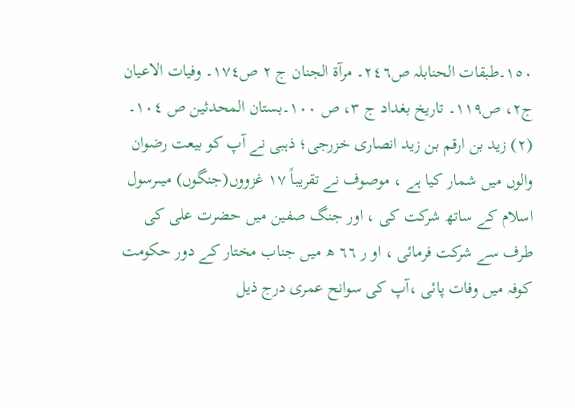١٥٠۔طبقات الحنابلہ ص٢٤٦۔ مرآة الجنان ج ٢ ص١٧٤۔ وفیات الاعیان ج٢، ص١١٩۔ تاریخ بغداد ج ٣، ص ١٠٠۔بستان المحدثین ص ١٠٤۔
(٢) زید بن ارقم بن زید انصاری خزرجی؛ ذہبی نے آپ کو بیعت رضوان والوں میں شمار کیا ہے ، موصوف نے تقریباً ١٧ غزووں(جنگوں) میںرسول اسلام کے ساتھ شرکت کی ، اور جنگ صفین میں حضرت علی کی طرف سے شرکت فرمائی ، او ر ٦٦ ھ میں جناب مختار کے دور حکومت کوفہ میں وفات پائی ،آپ کی سوانح عمری درج ذیل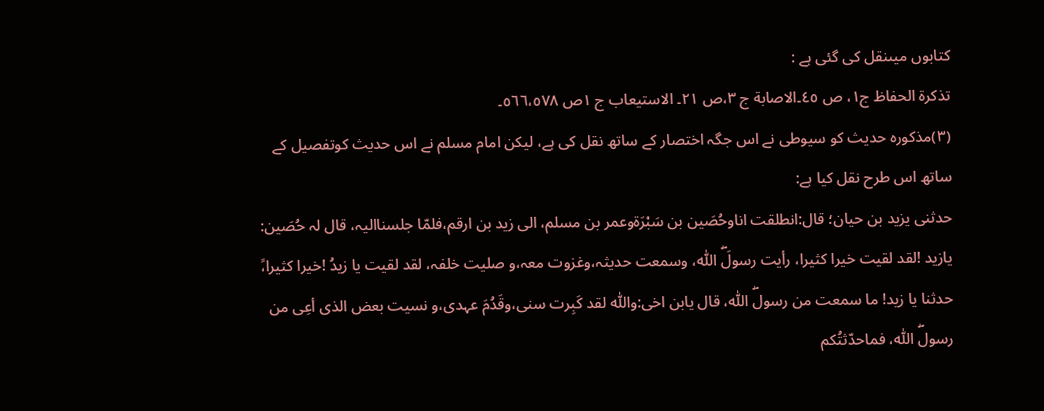کتابوں میںنقل کی گئی ہے :
تذکرة الحفاظ ج١، ص ٤٥۔الاصابة ج ٣،ص ٢١۔ الاستیعاب ج ١ص ٥٦٦،٥٧٨۔
(٣)مذکورہ حدیث کو سیوطی نے اس جگہ اختصار کے ساتھ نقل کی ہے، لیکن امام مسلم نے اس حدیث کوتفصیل کے ساتھ اس طرح نقل کیا ہے:
حدثنی یزید بن حیان؛ قال:انطلقت اناوحُصَین بن سَبْرَةوعمر بن مسلم، الی زید بن ارقم،فلمّا جلسناالیہ، قال لہ حُصَین: یازید !لقد لقیت خیرا کثیرا، رأیت رسولَۖ اللّٰہ، وسمعت حدیثہ،وغزوت معہ،و صلیت خلفہ، لقد لقیت یا زیدُ !خیرا کثیرا،ً حدثنا یا زید! ما سمعت من رسولۖ اللّٰہ، قال یابن اخی:واللّٰہ لقد کَبِرت سنی،وقَدُمَ عہدی،و نسیت بعض الذی أعِی من رسولۖ اللّٰہ، فماحدّثتُکم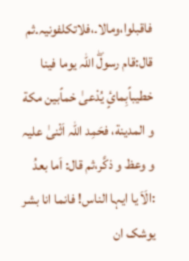فاقبلوا،ومالا۔،فلاتکلفونیہ۔ثم قال:قام رسولۖ اللّٰہ یوما فینا خطیباًبِمائٍ یُدْعیٰ خماًبین مکة و المدینة، فحَمِد اللّٰہ اَثْنیٰ علیہ و وعظ و ذکَّر،ثم قال: اَما بعدُ :الَاَ یا ایہا الناس! فانما انا بشر یوشک ان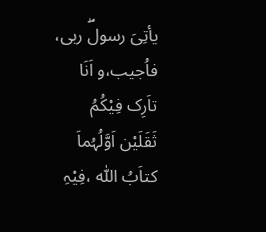یأتِیَ رسولۖ ربی، فاُجیب،و اَنَا تاَرِک فِیْکُمُ ثَقَلَیْن اَوَّلُہُماَ کتاَبُ اللّٰہ ،فِیْہِ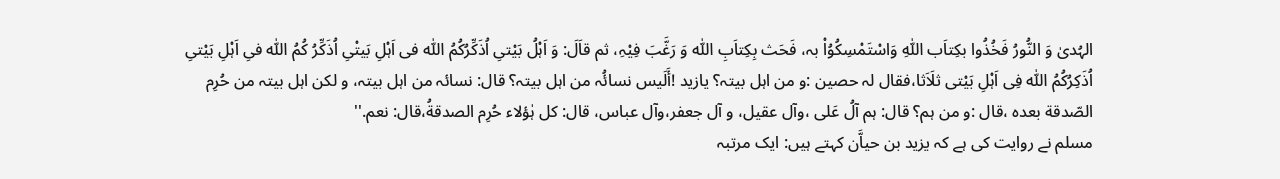الہُدیٰ وَ النُّورُ فَخُذُوا بکِتاَب اللّٰہِ وَاسْتَمْسِکُوُاْ بہ، فَحَث بِکِتاَبِ اللّٰہ وَ رَغَّبَ فِیْہِ، ثم قاَلَ: وَ اَہْلُ بَیْتیِ اُذَکِّرُکُمُ اللّٰہ فی اَہْلِ بَیتْیِ اُذَکِّرُ کُمُ اللّٰہ فیِ اَہْلِ بَیْتیِ اُذَکِرُکُمُ اللّٰہ فِی اَہْلِ بَیْتی ثلَاَثا،فقال لہ حصین :و من اہل بیتہ؟ یازید !أَلَیس نسائُہ من اہل بیتہ؟ قال: نسائہ من اہل بیتہ، و لکن اہل بیتہ من حُرِم الصّدقة بعدہ ،قال :و من ہم؟ قال: ہم آلُ عَلی ،وآل عقیل، و آل جعفر،وآل عباس، قال: کل ہٰؤلاء حُرِم الصدقةُ،قال: نعم.''
مسلم نے روایت کی ہے کہ یزید بن حیاَّن کہتے ہیں: ایک مرتبہ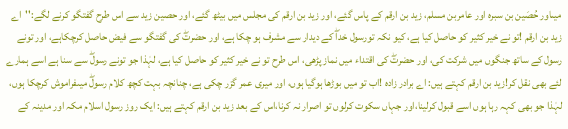میںاور حُصَین بن سبرہ اور عامربن مسلم، زید بن ارقم کے پاس گئے، اور زید بن ارقم کی مجلس میں بیٹھ گئے، اور حصین زید سے اس طرح گفتگو کرنے لگے:''اے زید بن ارقم !تو نے خیر کثیر کو حاصل کیا ہے، کیو نکہ تورسول خداۖ کے دیدار سے مشرف ہو چکا ہے، اور حضرتۖ کی گفتگو سے فیض حاصل کرچکاہے، اور تونے رسول کے ساتھ جنگوں میں شرکت کی، اور حضرتۖ کی اقتداء میں نماز پڑھی، اس طرح تو نے خیر کثیر کو حاصل کیا ہے، لہٰذا جو تونے رسولۖ سے سنا ہے اسے ہمارے لئے بھی نقل کر!زید بن ارقم کہتے ہیں: اے برادر زادہ !اب تو میں بوڑھا ہوگیا ہوں، اور میری عمر گزر چکی ہے، چنانچہ بہت کچھ کلام رسولۖ میںفراموش کرچکا ہوں، لہٰذا جو بھی کہہ رہا ہوں اسے قبول کرلینا،اور جہاں سکوت کرلوں تو اصرار نہ کرنا،اس کے بعد زید بن ارقم کہتے ہیں: ایک روز رسول اسلام مکہ اور مدینہ کے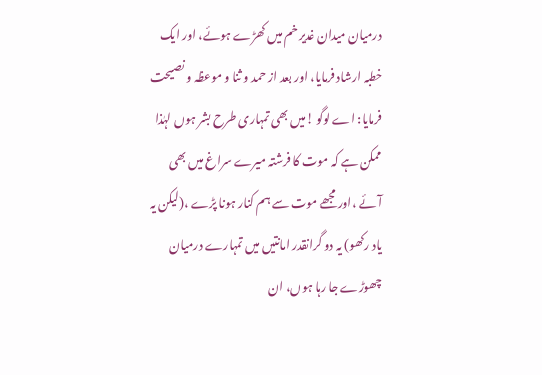درمیان میدان غدیر خم میں کھڑے ہوئے، اور ایک خطبہ ارشاد فرمایا، اور بعد از حمد و ثنا و موعظہ و نصیحت فرمایا: اے لوگو !میں بھی تمہاری طرح بشر ہوں لہٰذا ممکن ہے کہ موت کا فرشتہ میرے سراغ میں بھی آئے ،اور مجھے موت سے ہم کنار ہونا پڑے ،(لیکن یہ یاد رکھو) یہ دو گرانقدر امانتیں میں تمہارے درمیان چھوڑے جا رہا ہوں، ان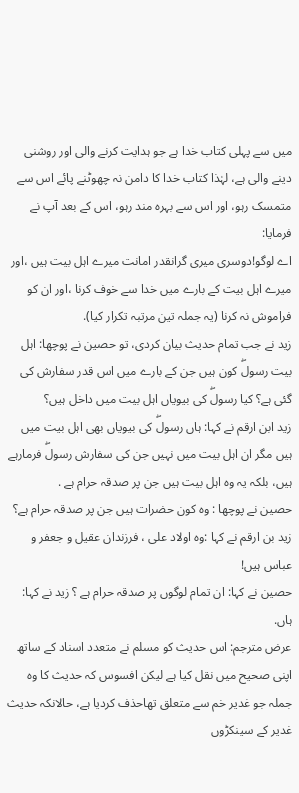میں سے پہلی کتاب خدا ہے جو ہدایت کرنے والی اور روشنی دینے والی ہے، لہٰذا کتاب خدا کا دامن نہ چھوٹنے پائے اس سے متمسک رہو، اور اس سے بہرہ مند رہو، اس کے بعد آپ نے فرمایا:
اے لوگو!دوسری میری گرانقدر امانت میرے اہل بیت ہیں ،اور میرے اہل بیت کے بارے میں خدا سے خوف کرنا ،اور ان کو فراموش نہ کرنا (یہ جملہ تین مرتبہ تکرار کیا).
زید نے جب تمام حدیث بیان کردی، تو حصین نے پوچھا: اہل بیت رسولۖ کون ہیں جن کے بارے میں اس قدر سفارش کی گئی ہے؟ کیا رسولۖ کی بیویاں اہل بیت میں داخل ہیں؟
زید ابن ارقم نے کہا: ہاں رسولۖ کی بیویاں بھی اہل بیت میں ہیں مگر ان اہل بیت میں نہیں جن کی سفارش رسولۖ فرمارہے ہیں، بلکہ یہ وہ اہل بیت ہیں جن پر صدقہ حرام ہے .
حصین نے پوچھا : وہ کون حضرات ہیں جن پر صدقہ حرام ہے؟
زید بن ارقم نے کہا :وہ اولاد علی ، فرزندان عقیل و جعفر و عباس ہیں!
حصین نے کہا: ان تمام لوگوں پر صدقہ حرام ہے ؟ زید نے کہا: ہاں.
عرض مترجم: اس حدیث کو مسلم نے متعدد اسناد کے ساتھ اپنی صحیح میں نقل کیا ہے لیکن افسوس کہ حدیث کا وہ جملہ جو غدیر خم سے متعلق تھاحذف کردیا ہے، حالانکہ حدیث غدیر کے سینکڑوں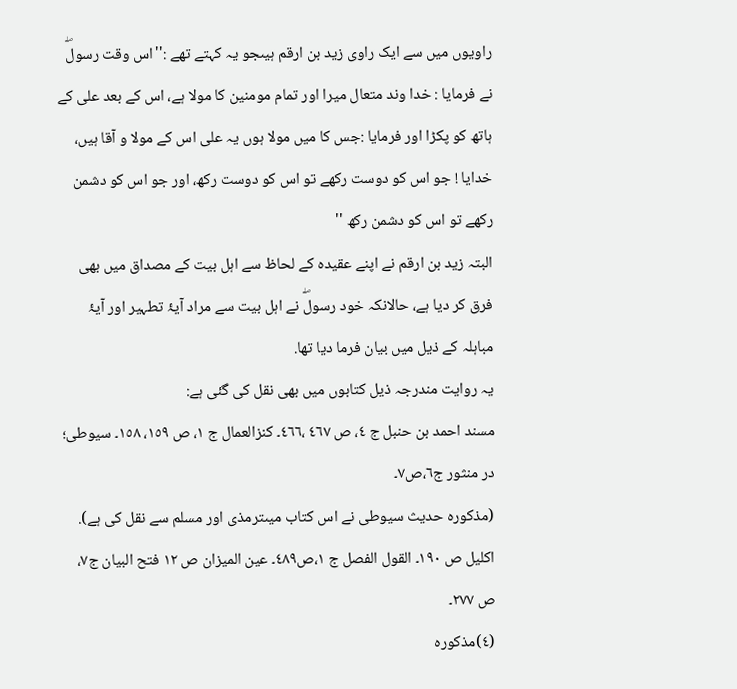راویوں میں سے ایک راوی زید بن ارقم ہیںجو یہ کہتے تھے :''اس وقت رسولۖ نے فرمایا : خدا وند متعال میرا اور تمام مومنین کا مولا ہے، اس کے بعد علی کے ہاتھ کو پکڑا اور فرمایا :جس کا میں مولا ہوں یہ علی اس کے مولا و آقا ہیں، خدایا ! جو اس کو دوست رکھے تو اس کو دوست رکھ، اور جو اس کو دشمن رکھے تو اس کو دشمن رکھ ''
البتہ زید بن ارقم نے اپنے عقیدہ کے لحاظ سے اہل بیت کے مصداق میں بھی فرق کر دیا ہے، حالانکہ خود رسولۖ نے اہل بیت سے مراد آیۂ تطہیر اور آیۂ مباہلہ کے ذیل میں بیان فرما دیا تھا.
یہ روایت مندرجہ ذیل کتابوں میں بھی نقل کی گئی ہے:
مسند احمد بن حنبل ج ٤، ص ٤٦٧ ،٤٦٦۔ کنزالعمال ج ١، ص ١٥٩، ١٥٨۔ سیوطی؛ در منثور ج٦،ص٧۔
(مذکورہ حدیث سیوطی نے اس کتاب میںترمذی اور مسلم سے نقل کی ہے).
اکلیل ص ١٩٠۔ القول الفصل ج ١،ص٤٨٩۔ عین المیزان ص ١٢ فتح البیان ج٧، ص ٢٧٧۔
(٤)مذکورہ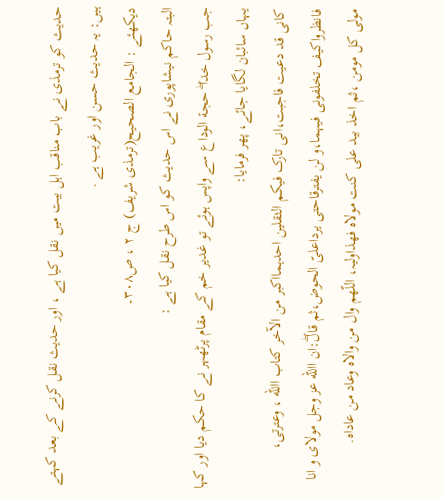حدیث کو ترمذی نے باب مناقب اہل بیت میں نقل کیا ہے ، اور حدیث نقل کرنے کے بعد کہتے ہیں: یہ حدیث حسن اور غریب ہے .
دیکھئے : الجامع الصحیح(ترمذی شریف) ج ٢ ، ص٣٠٨۔
البتہ حاکم نیشاپوری نے اس حدیث کو اس طرح نقل کیا ہے :
جب رسول خدا ۖ حجة الوداع سے واپس ہوئے تو غدیر خم کے مقام پرٹھہر نے کا حکم دیا اور کہا یہاں سائبان لگایا جائے، پھر فرمایا:
کانی قد دعیت فاجبت،انی تارک فیکم الثقلین احدہمااکبر من الآخر کتاب االله ، وعترتی، فانظرواکیف تخلفونی فیہما،و لن یفترقاحتی یرداعلیّ الحوض،ثم قالۖ:ان االله عز وجل مولای و انا مولی کل مومن ،ثم اخذ بید علی کنت مولاہ فھذاولیہ، اللّھم وال من والاہ وعاد من عاداہ.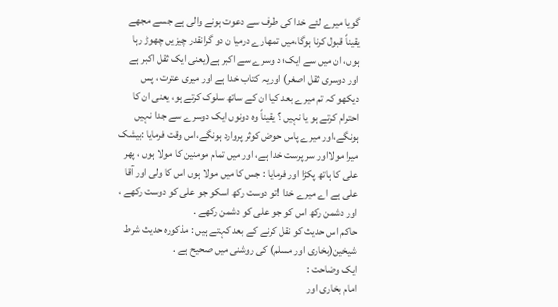گویا میرے لئے خدا کی طرف سے دعوت ہونے والی ہے جسے مجھے یقیناً قبول کرنا ہوگا،میں تمھارے درمیا ن دو گرانقدر چیزیں چھوڑ رہا ہوں، ان میں سے ایک؛ د وسرے سے اکبر ہے(یعنی ایک ثقل اکبر ہے اور دوسری ثقل اصغر) اوریہ کتاب خدا ہے اور میری عترت ، پس دیکھو کہ تم میرے بعد کیا ان کے ساتھ سلوک کرتے ہو، یعنی ان کا احترام کرتے ہو یا نہیں ؟ یقیناً وہ دونوں ایک دوسرے سے جدا نہیں ہونگے،اور میرے پاس حوض کوثر پروارد ہونگے،اس وقت فرمایا :بیشک میرا مولااور سر پرست خدا ہے، اور میں تمام مومنین کا مولا ہوں ، پھر علی کا ہاتھ پکڑا اور فرمایا : جس کا میں مولا ہوں اس کا ولی اور آقا علی ہے اے میرے خدا !تو دوست رکھ اسکو جو علی کو دوست رکھے ، اور دشمن رکھ اس کو جو علی کو دشمن رکھے .
حاکم اس حدیث کو نقل کرنے کے بعد کہتے ہیں : مذکورہ حدیث شرط شیخین(بخاری اور مسلم) کی روشنی میں صحیح ہے .
ایک وضاحت :
امام بخاری اور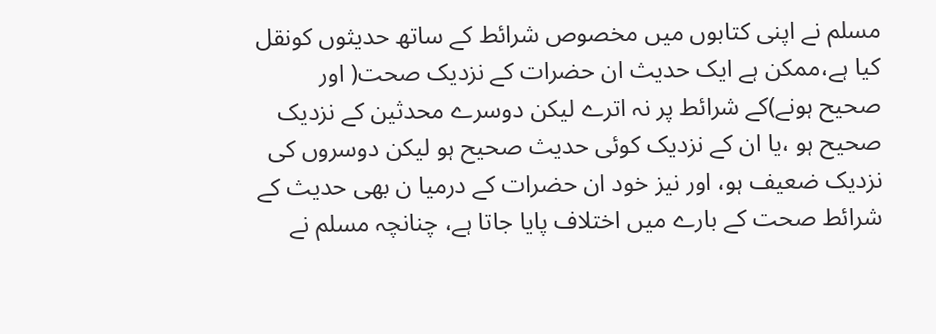مسلم نے اپنی کتابوں میں مخصوص شرائط کے ساتھ حدیثوں کونقل کیا ہے،ممکن ہے ایک حدیث ان حضرات کے نزدیک صحت( اور صحیح ہونے)کے شرائط پر نہ اترے لیکن دوسرے محدثین کے نزدیک صحیح ہو ،یا ان کے نزدیک کوئی حدیث صحیح ہو لیکن دوسروں کی نزدیک ضعیف ہو، اور نیز خود ان حضرات کے درمیا ن بھی حدیث کے شرائط صحت کے بارے میں اختلاف پایا جاتا ہے، چنانچہ مسلم نے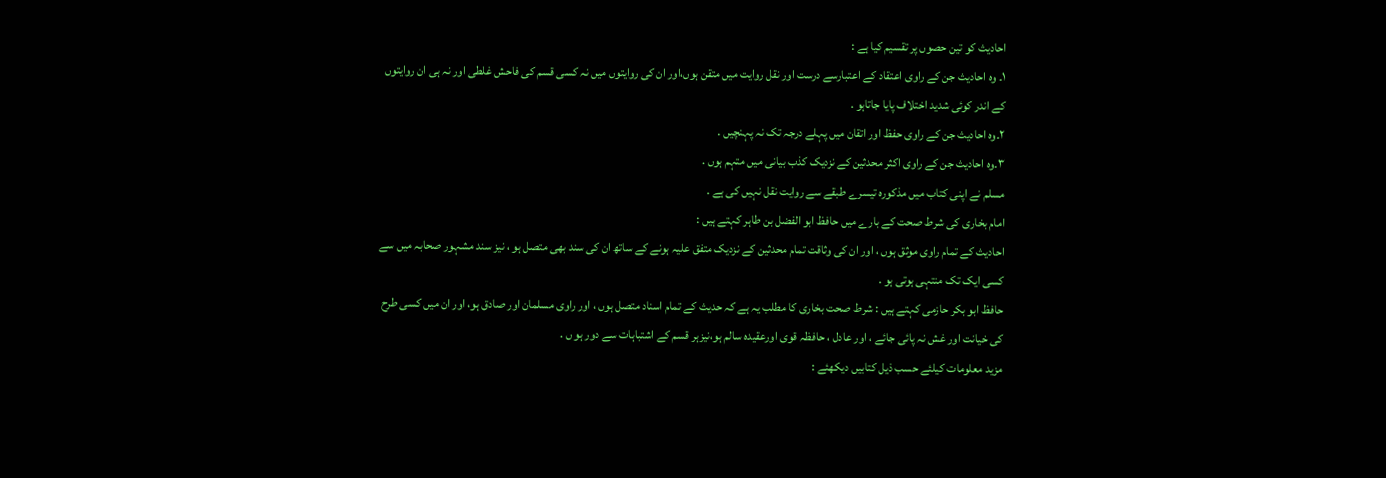احادیث کو تین حصوں پر تقسیم کیا ہے :
١۔ وہ احادیث جن کے راوی اعتقاد کے اعتبارسے درست اور نقل روایت میں متقن ہوں،اور ان کی روایتوں میں نہ کسی قسم کی فاحش غلطی اور نہ ہی ان روایتوں کے اندر کوئی شدید اختلاف پایا جاتاہو .
٢۔وہ احادیث جن کے راوی حفظ اور اتقان میں پہلے درجہ تک نہ پہنچیں .
٣۔وہ احادیث جن کے راوی اکثر محدثین کے نزدیک کذب بیانی میں متہم ہوں .
مسلم نے اپنی کتاب میں مذکورہ تیسرے طبقے سے روایت نقل نہیں کی ہے .
امام بخاری کی شرط صحت کے بارے میں حافظ ابو الفضل بن طاہر کہتے ہیں :
احادیث کے تمام راوی موثق ہوں ، اور ان کی وثاقت تمام محدثین کے نزدیک متفق علیہ ہونے کے ساتھ ان کی سند بھی متصل ہو ، نیز سند مشہور صحابہ میں سے کسی ایک تک منتہی ہوتی ہو .
حافظ ابو بکر حازمی کہتے ہیں : شرط صحت بخاری کا مطلب یہ ہے کہ حدیث کے تمام اسناد متصل ہوں ، اور راوی مسلمان اور صادق ہو، اور ان میں کسی طرح کی خیانت اور غش نہ پائی جائے ، اور عادل ، حافظہ قوی اورعقیدہ سالم ہو،نیزہر قسم کے اشتباہات سے دور ہو ں .
مزید معلومات کیلئے حسب ذیل کتابیں دیکھئے :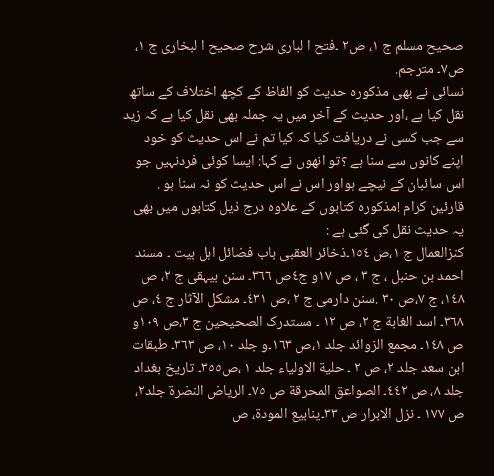صحیح مسلم ج ١، ص٢ ۔فتح ا لباری شرح صحیح ا لبخاری ج ١، ص٧۔ مترجم.
نسائی نے بھی مذکورہ حدیث کو الفاظ کے کچھ اختلاف کے ساتھ نقل کیا ہے ،اور حدیث کے آخر میں یہ جملہ بھی نقل کیا ہے کہ زید سے جب کسی نے دریافت کیا کہ کیا تم نے اس حدیث کو خود اپنے کانوں سے سنا ہے ؟تو انھوں نے کہا: ایسا کوئی فردنہیں جو اس سائبان کے نیچے ہواور اس نے اس حدیث کو نہ سنا ہو .
قارئین کرام !مذکورہ کتابوں کے علاوہ درج ذیل کتابوں میں بھی یہ حدیث نقل کی گئی ہے :
کنزالعمال ج ١،ص ١٥٤۔ذخائر العقبی باب فضائل اہل بیت ۔ مسند احمد بن حنبل ، ج ٣ ، ص ١٧و ج٤ص ٣٦٦۔ سنن بیہقی ج ٢، ص ١٤٨، ج ٧،ص ٣٠ .سنن دارمی ج ٢ ،ص ٤٣١۔ مشکل الآثار ج ٤، ص ٣٦٨۔ اسد الغابة ج ٢، ص ١٢ ۔ مستدرک الصحیحین ج ٣،ص ١٠٩و ص ١٤٨۔ مجمع الزوائد جلد ١،ص ١٦٣۔و جلد ١٠، ص ٣٦٣۔ طبقات ابن سعد جلد ٢، ص ٢ ۔ حلیة الاولیاء جلد ١ ،ص٣٥٥۔ تاریخ بغداد جلد ٨، ص ٤٤٢۔ الصواعق المحرقة ص ٧٥۔ الریاض النضرة جلد٢، ص ١٧٧ ۔ نزل الابرار ص ٣٣۔ینابیع المودة، ص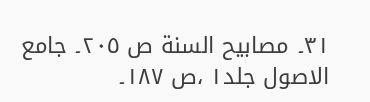٣١۔ مصابیح السنة ص ٢٠٥۔ جامع الاصول جلد١ ،ص ١٨٧۔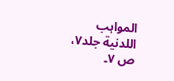المواہب اللدنیة جلد٧، ص ٧۔